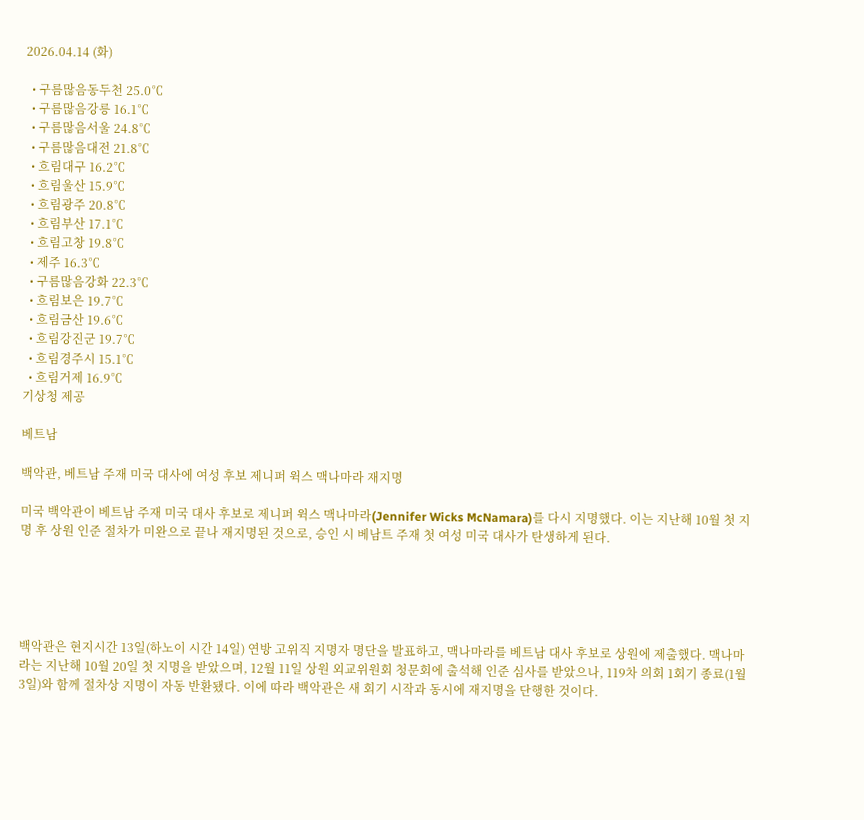2026.04.14 (화)

  • 구름많음동두천 25.0℃
  • 구름많음강릉 16.1℃
  • 구름많음서울 24.8℃
  • 구름많음대전 21.8℃
  • 흐림대구 16.2℃
  • 흐림울산 15.9℃
  • 흐림광주 20.8℃
  • 흐림부산 17.1℃
  • 흐림고창 19.8℃
  • 제주 16.3℃
  • 구름많음강화 22.3℃
  • 흐림보은 19.7℃
  • 흐림금산 19.6℃
  • 흐림강진군 19.7℃
  • 흐림경주시 15.1℃
  • 흐림거제 16.9℃
기상청 제공

베트남

백악관, 베트남 주재 미국 대사에 여성 후보 제니퍼 윅스 맥나마라 재지명

미국 백악관이 베트남 주재 미국 대사 후보로 제니퍼 윅스 맥나마라(Jennifer Wicks McNamara)를 다시 지명했다. 이는 지난해 10월 첫 지명 후 상원 인준 절차가 미완으로 끝나 재지명된 것으로, 승인 시 베남트 주재 첫 여성 미국 대사가 탄생하게 된다.





백악관은 현지시간 13일(하노이 시간 14일) 연방 고위직 지명자 명단을 발표하고, 맥나마라를 베트남 대사 후보로 상원에 제출했다. 맥나마라는 지난해 10월 20일 첫 지명을 받았으며, 12월 11일 상원 외교위원회 청문회에 출석해 인준 심사를 받았으나, 119차 의회 1회기 종료(1월 3일)와 함께 절차상 지명이 자동 반환됐다. 이에 따라 백악관은 새 회기 시작과 동시에 재지명을 단행한 것이다.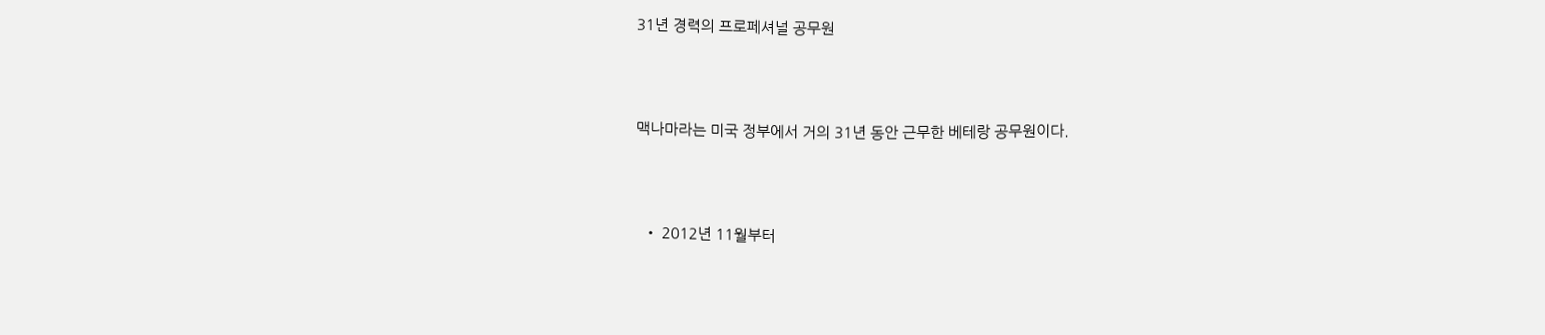31년 경력의 프로페셔널 공무원



맥나마라는 미국 정부에서 거의 31년 동안 근무한 베테랑 공무원이다.



  • 2012년 11월부터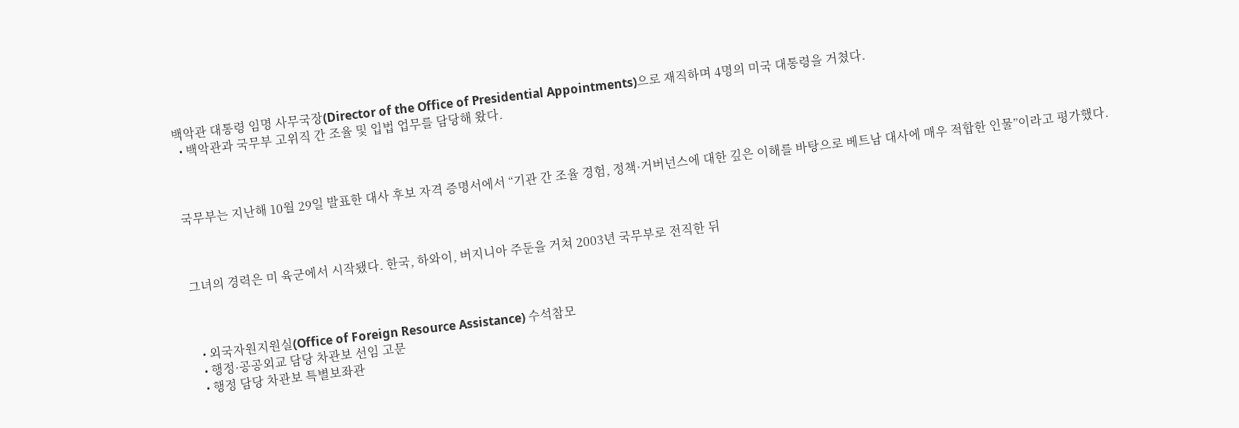백악관 대통령 임명 사무국장(Director of the Office of Presidential Appointments)으로 재직하며 4명의 미국 대통령을 거쳤다.
  • 백악관과 국무부 고위직 간 조율 및 입법 업무를 담당해 왔다.



국무부는 지난해 10월 29일 발표한 대사 후보 자격 증명서에서 “기관 간 조율 경험, 정책·거버넌스에 대한 깊은 이해를 바탕으로 베트남 대사에 매우 적합한 인물”이라고 평가했다.



그녀의 경력은 미 육군에서 시작됐다. 한국, 하와이, 버지니아 주둔을 거쳐 2003년 국무부로 전직한 뒤



  • 외국자원지원실(Office of Foreign Resource Assistance) 수석참모
  • 행정·공공외교 담당 차관보 선임 고문
  • 행정 담당 차관보 특별보좌관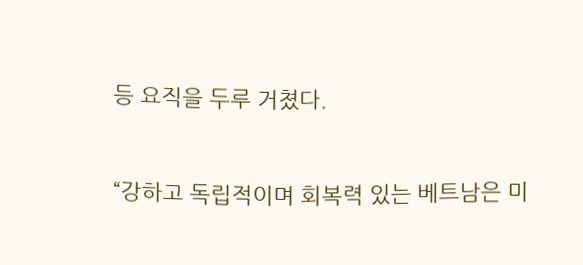등 요직을 두루 거쳤다.



“강하고 독립적이며 회복력 있는 베트남은 미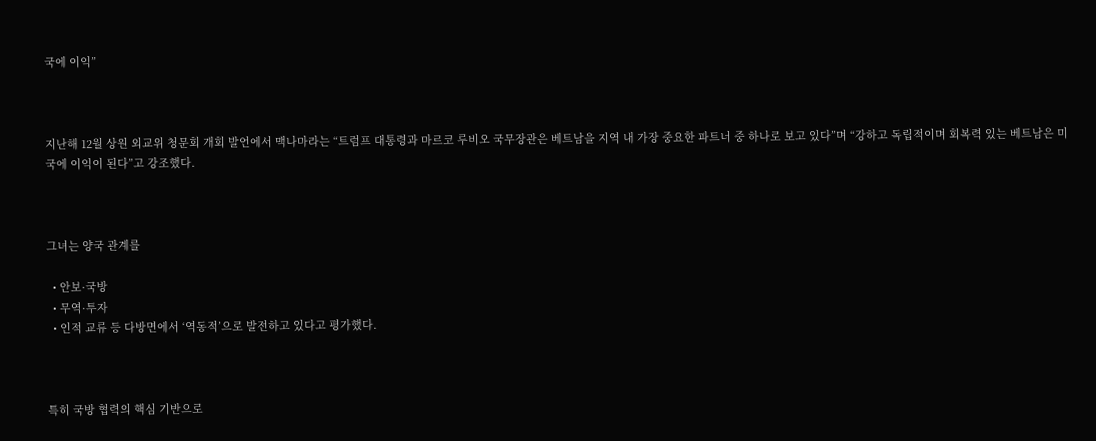국에 이익”



지난해 12월 상원 외교위 청문회 개회 발언에서 맥나마라는 “트럼프 대통령과 마르코 루비오 국무장관은 베트남을 지역 내 가장 중요한 파트너 중 하나로 보고 있다”며 “강하고 독립적이며 회복력 있는 베트남은 미국에 이익이 된다”고 강조했다.



그녀는 양국 관계를

  • 안보·국방
  • 무역·투자
  • 인적 교류 등 다방면에서 ‘역동적’으로 발전하고 있다고 평가했다.



특히 국방 협력의 핵심 기반으로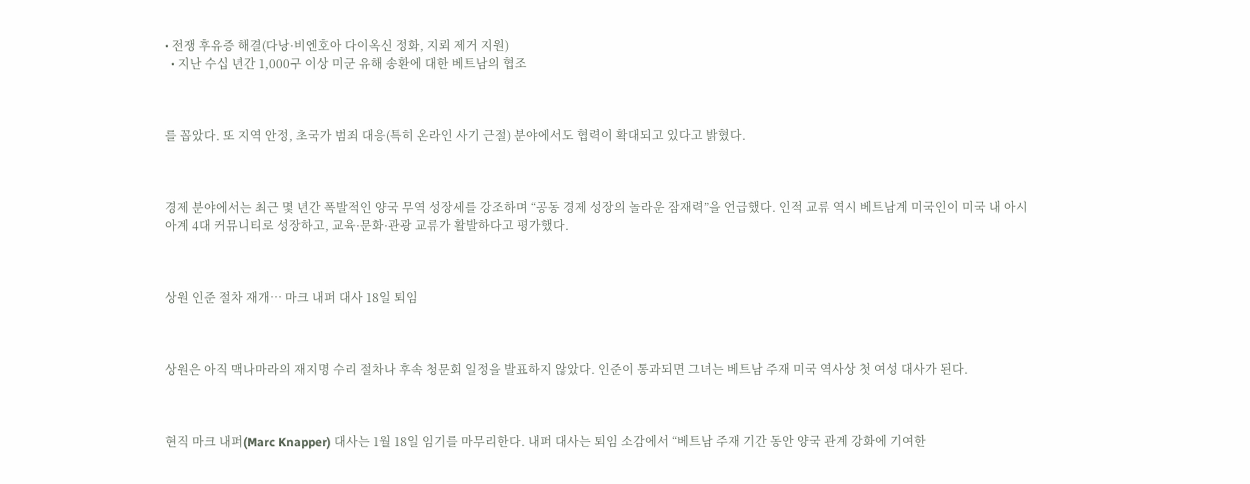• 전쟁 후유증 해결(다낭·비엔호아 다이옥신 정화, 지뢰 제거 지원)
  • 지난 수십 년간 1,000구 이상 미군 유해 송환에 대한 베트남의 협조



를 꼽았다. 또 지역 안정, 초국가 범죄 대응(특히 온라인 사기 근절) 분야에서도 협력이 확대되고 있다고 밝혔다.



경제 분야에서는 최근 몇 년간 폭발적인 양국 무역 성장세를 강조하며 “공동 경제 성장의 놀라운 잠재력”을 언급했다. 인적 교류 역시 베트남계 미국인이 미국 내 아시아계 4대 커뮤니티로 성장하고, 교육·문화·관광 교류가 활발하다고 평가했다.



상원 인준 절차 재개… 마크 내퍼 대사 18일 퇴임



상원은 아직 맥나마라의 재지명 수리 절차나 후속 청문회 일정을 발표하지 않았다. 인준이 통과되면 그녀는 베트남 주재 미국 역사상 첫 여성 대사가 된다.



현직 마크 내퍼(Marc Knapper) 대사는 1월 18일 임기를 마무리한다. 내퍼 대사는 퇴임 소감에서 “베트남 주재 기간 동안 양국 관계 강화에 기여한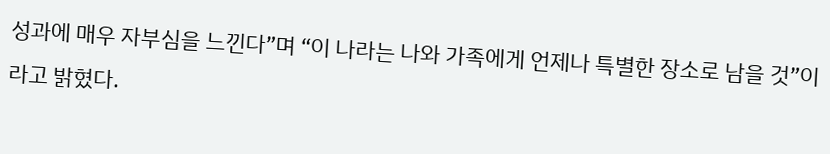성과에 매우 자부심을 느낀다”며 “이 나라는 나와 가족에게 언제나 특별한 장소로 남을 것”이라고 밝혔다.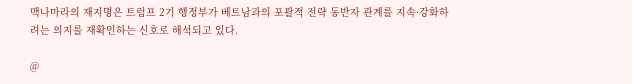맥나마라의 재지명은 트럼프 2기 행정부가 베트남과의 포괄적 전략 동반자 관계를 지속·강화하려는 의지를 재확인하는 신호로 해석되고 있다.

@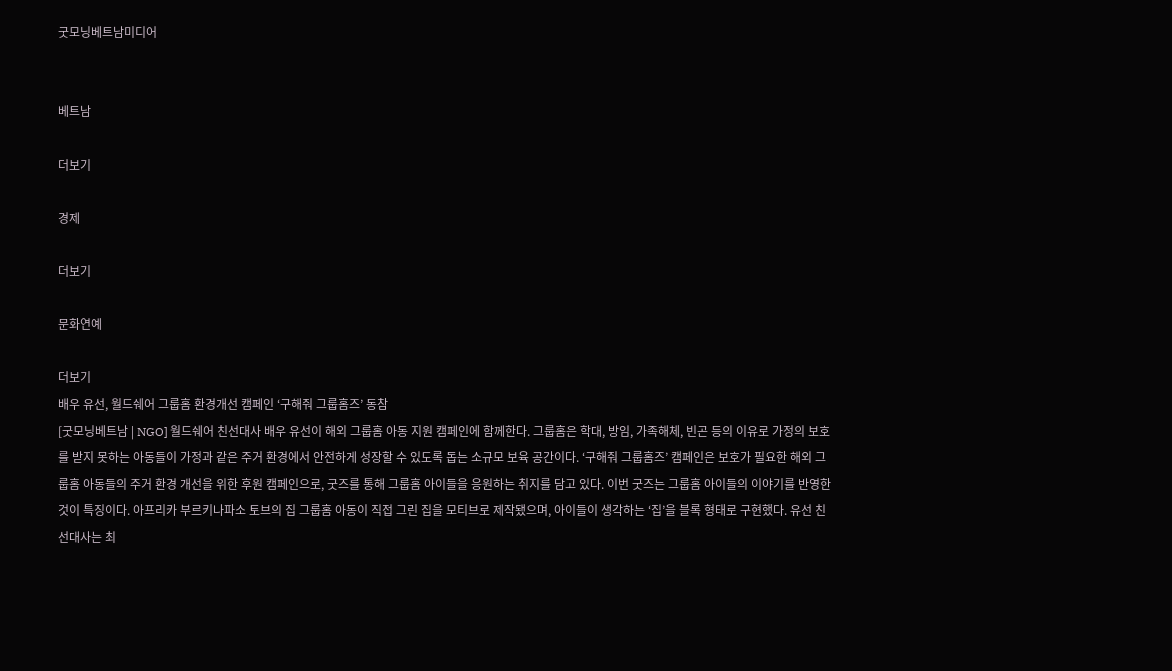굿모닝베트남미디어


베트남

더보기

경제

더보기

문화연예

더보기
배우 유선, 월드쉐어 그룹홈 환경개선 캠페인 ‘구해줘 그룹홈즈’ 동참
[굿모닝베트남 | NGO] 월드쉐어 친선대사 배우 유선이 해외 그룹홈 아동 지원 캠페인에 함께한다. 그룹홈은 학대, 방임, 가족해체, 빈곤 등의 이유로 가정의 보호를 받지 못하는 아동들이 가정과 같은 주거 환경에서 안전하게 성장할 수 있도록 돕는 소규모 보육 공간이다. ‘구해줘 그룹홈즈’ 캠페인은 보호가 필요한 해외 그룹홈 아동들의 주거 환경 개선을 위한 후원 캠페인으로, 굿즈를 통해 그룹홈 아이들을 응원하는 취지를 담고 있다. 이번 굿즈는 그룹홈 아이들의 이야기를 반영한 것이 특징이다. 아프리카 부르키나파소 토브의 집 그룹홈 아동이 직접 그린 집을 모티브로 제작됐으며, 아이들이 생각하는 ‘집’을 블록 형태로 구현했다. 유선 친선대사는 최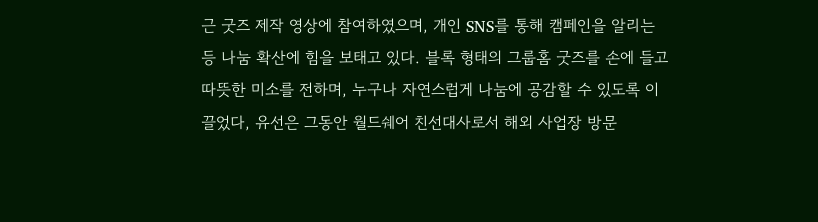근 굿즈 제작 영상에 참여하였으며, 개인 SNS를 통해 캠페인을 알리는 등 나눔 확산에 힘을 보태고 있다. 블록 형태의 그룹홈 굿즈를 손에 들고 따뜻한 미소를 전하며, 누구나 자연스럽게 나눔에 공감할 수 있도록 이끌었다, 유선은 그동안 월드쉐어 친선대사로서 해외 사업장 방문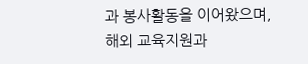과 봉사활동을 이어왔으며, 해외 교육지원과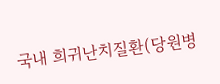국내 희귀난치질환(당원병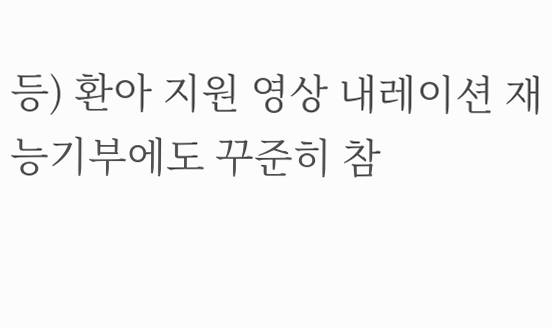등) 환아 지원 영상 내레이션 재능기부에도 꾸준히 참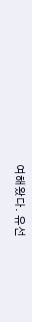여해왔다. 유선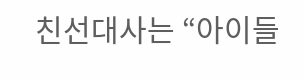친선대사는 “아이들